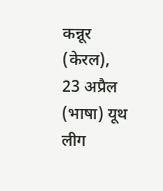कन्नूर (केरल), 23 अप्रैल (भाषा) यूथ लीग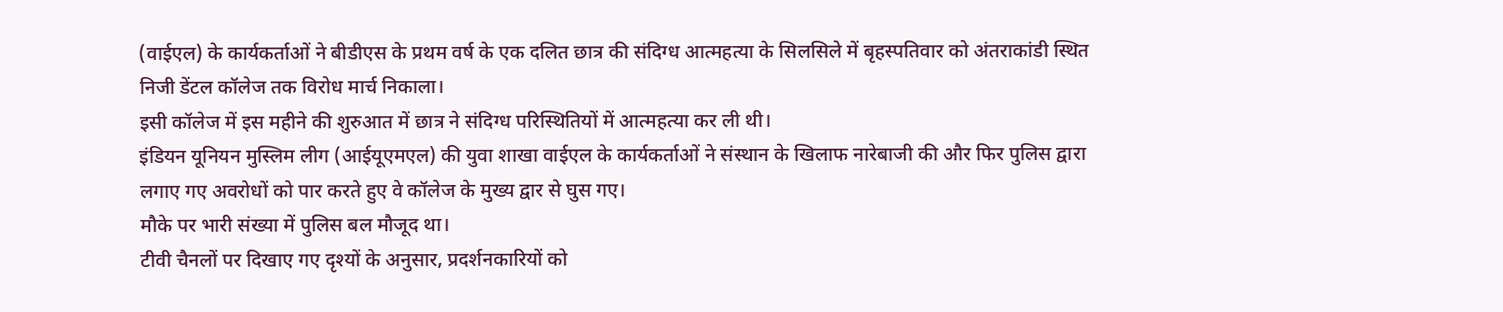(वाईएल) के कार्यकर्ताओं ने बीडीएस के प्रथम वर्ष के एक दलित छात्र की संदिग्ध आत्महत्या के सिलसिले में बृहस्पतिवार को अंतराकांडी स्थित निजी डेंटल कॉलेज तक विरोध मार्च निकाला।
इसी कॉलेज में इस महीने की शुरुआत में छात्र ने संदिग्ध परिस्थितियों में आत्महत्या कर ली थी।
इंडियन यूनियन मुस्लिम लीग (आईयूएमएल) की युवा शाखा वाईएल के कार्यकर्ताओं ने संस्थान के खिलाफ नारेबाजी की और फिर पुलिस द्वारा लगाए गए अवरोधों को पार करते हुए वे कॉलेज के मुख्य द्वार से घुस गए।
मौके पर भारी संख्या में पुलिस बल मौजूद था।
टीवी चैनलों पर दिखाए गए दृश्यों के अनुसार, प्रदर्शनकारियों को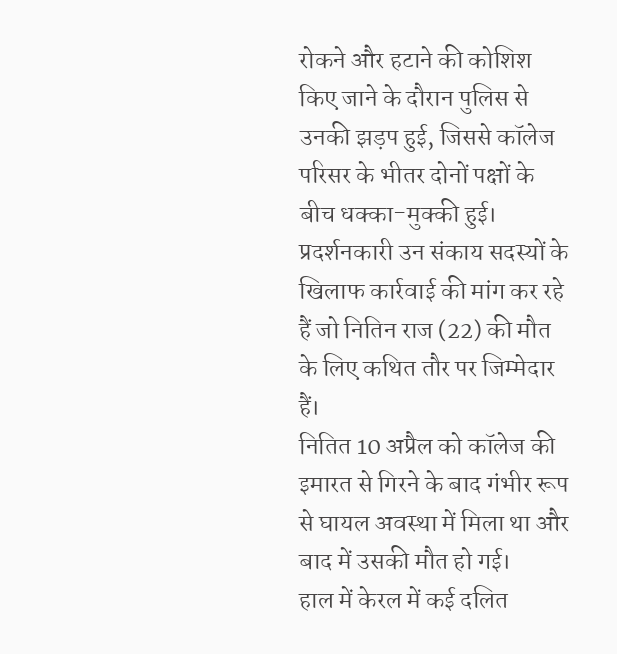रोकने और हटाने की कोशिश किए जाने के दौरान पुलिस से उनकी झड़प हुई, जिससे कॉलेज परिसर के भीतर दोनों पक्षों के बीच धक्का-मुक्की हुई।
प्रदर्शनकारी उन संकाय सदस्यों के खिलाफ कार्रवाई की मांग कर रहे हैं जो नितिन राज (22) की मौत के लिए कथित तौर पर जिम्मेदार हैं।
नितित 10 अप्रैल को कॉलेज की इमारत से गिरने के बाद गंभीर रूप से घायल अवस्था में मिला था और बाद में उसकी मौत हो गई।
हाल में केरल में कई दलित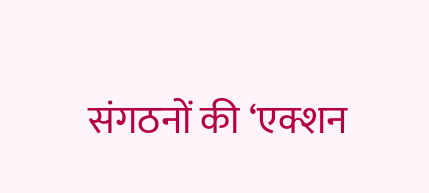संगठनों की ‘एक्शन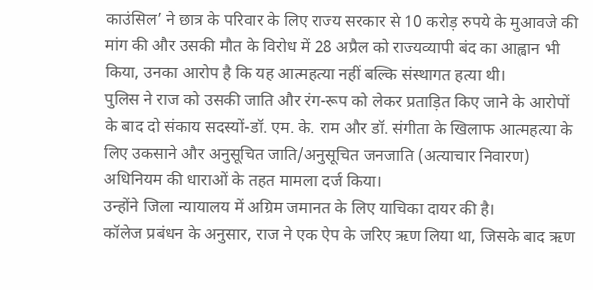काउंसिल’ ने छात्र के परिवार के लिए राज्य सरकार से 10 करोड़ रुपये के मुआवजे की मांग की और उसकी मौत के विरोध में 28 अप्रैल को राज्यव्यापी बंद का आह्वान भी किया, उनका आरोप है कि यह आत्महत्या नहीं बल्कि संस्थागत हत्या थी।
पुलिस ने राज को उसकी जाति और रंग-रूप को लेकर प्रताड़ित किए जाने के आरोपों के बाद दो संकाय सदस्यों-डॉ. एम. के. राम और डॉ. संगीता के खिलाफ आत्महत्या के लिए उकसाने और अनुसूचित जाति/अनुसूचित जनजाति (अत्याचार निवारण) अधिनियम की धाराओं के तहत मामला दर्ज किया।
उन्होंने जिला न्यायालय में अग्रिम जमानत के लिए याचिका दायर की है।
कॉलेज प्रबंधन के अनुसार, राज ने एक ऐप के जरिए ऋण लिया था, जिसके बाद ऋण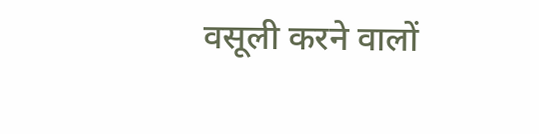वसूली करने वालों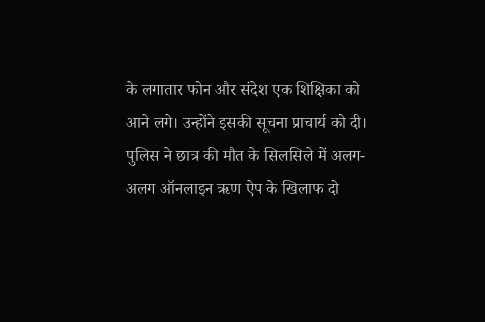के लगातार फोन और संदेश एक शिक्षिका को आने लगे। उन्होंने इसकी सूचना प्राचार्य को दी।
पुलिस ने छात्र की मौत के सिलसिले में अलग-अलग ऑनलाइन ऋण ऐप के खिलाफ दो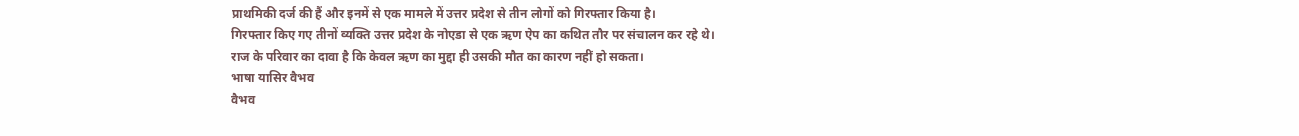प्राथमिकी दर्ज की हैं और इनमें से एक मामले में उत्तर प्रदेश से तीन लोगों को गिरफ्तार किया है।
गिरफ्तार किए गए तीनों व्यक्ति उत्तर प्रदेश के नोएडा से एक ऋण ऐप का कथित तौर पर संचालन कर रहे थे।
राज के परिवार का दावा है कि केवल ऋण का मुद्दा ही उसकी मौत का कारण नहीं हो सकता।
भाषा यासिर वैभव
वैभव